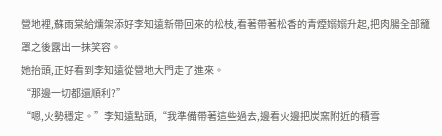營地裡,蘇雨棠給燻架添好李知遠新帶回來的松枝,看著帶著松香的青煙嫋嫋升起,把肉腸全部籠罩之後露出一抹笑容。
她抬頭,正好看到李知遠從營地大門走了進來。
“那邊一切都還順利?”
“嗯,火勢穩定。”李知遠點頭,“我準備帶著這些過去,邊看火邊把炭窯附近的積雪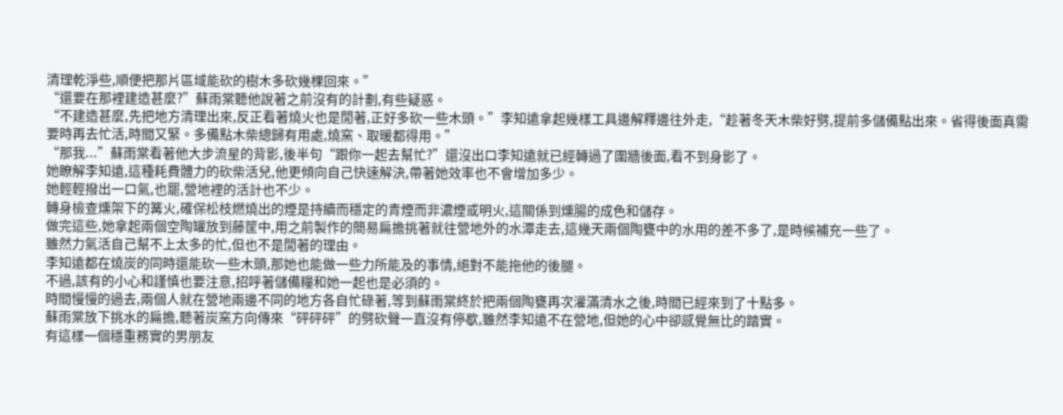清理乾淨些,順便把那片區域能砍的樹木多砍幾棵回來。”
“還要在那裡建造甚麼?”蘇雨棠聽他說著之前沒有的計劃,有些疑惑。
“不建造甚麼,先把地方清理出來,反正看著燒火也是閒著,正好多砍一些木頭。”李知遠拿起幾樣工具邊解釋邊往外走,“趁著冬天木柴好劈,提前多儲備點出來。省得後面真需要時再去忙活,時間又緊。多備點木柴總歸有用處,燒窯、取暖都得用。”
“那我...”蘇雨棠看著他大步流星的背影,後半句“跟你一起去幫忙?”還沒出口李知遠就已經轉過了圍牆後面,看不到身影了。
她瞭解李知遠,這種耗費體力的砍柴活兒,他更傾向自己快速解決,帶著她效率也不會增加多少。
她輕輕撥出一口氣,也罷,營地裡的活計也不少。
轉身檢查燻架下的篝火,確保松枝燃燒出的煙是持續而穩定的青煙而非濃煙或明火,這關係到燻腸的成色和儲存。
做完這些,她拿起兩個空陶罐放到藤筐中,用之前製作的簡易扁擔挑著就往營地外的水潭走去,這幾天兩個陶甕中的水用的差不多了,是時候補充一些了。
雖然力氣活自己幫不上太多的忙,但也不是閒著的理由。
李知遠都在燒炭的同時還能砍一些木頭,那她也能做一些力所能及的事情,絕對不能拖他的後腿。
不過,該有的小心和謹慎也要注意,招呼著儲備糧和她一起也是必須的。
時間慢慢的過去,兩個人就在營地兩邊不同的地方各自忙碌著,等到蘇雨棠終於把兩個陶甕再次灌滿清水之後,時間已經來到了十點多。
蘇雨棠放下挑水的扁擔,聽著炭窯方向傳來“砰砰砰”的劈砍聲一直沒有停歇,雖然李知遠不在營地,但她的心中卻感覺無比的踏實。
有這樣一個穩重務實的男朋友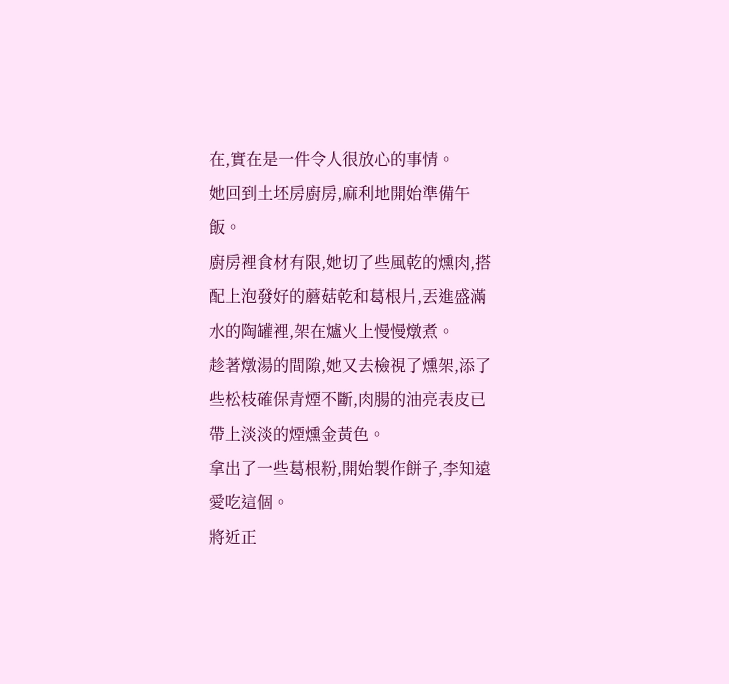在,實在是一件令人很放心的事情。
她回到土坯房廚房,麻利地開始準備午飯。
廚房裡食材有限,她切了些風乾的燻肉,搭配上泡發好的蘑菇乾和葛根片,丟進盛滿水的陶罐裡,架在爐火上慢慢燉煮。
趁著燉湯的間隙,她又去檢視了燻架,添了些松枝確保青煙不斷,肉腸的油亮表皮已帶上淡淡的煙燻金黃色。
拿出了一些葛根粉,開始製作餅子,李知遠愛吃這個。
將近正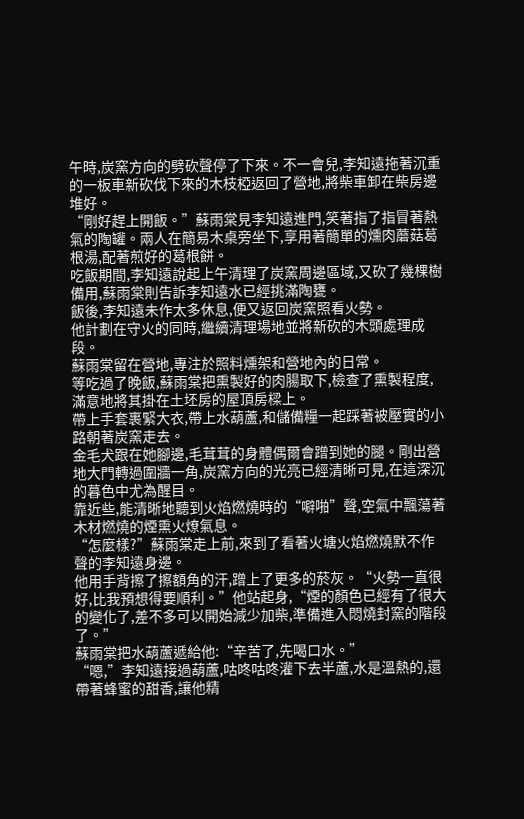午時,炭窯方向的劈砍聲停了下來。不一會兒,李知遠拖著沉重的一板車新砍伐下來的木枝椏返回了營地,將柴車卸在柴房邊堆好。
“剛好趕上開飯。”蘇雨棠見李知遠進門,笑著指了指冒著熱氣的陶罐。兩人在簡易木桌旁坐下,享用著簡單的燻肉蘑菇葛根湯,配著煎好的葛根餅。
吃飯期間,李知遠說起上午清理了炭窯周邊區域,又砍了幾棵樹備用,蘇雨棠則告訴李知遠水已經挑滿陶甕。
飯後,李知遠未作太多休息,便又返回炭窯照看火勢。
他計劃在守火的同時,繼續清理場地並將新砍的木頭處理成段。
蘇雨棠留在營地,專注於照料燻架和營地內的日常。
等吃過了晚飯,蘇雨棠把熏製好的肉腸取下,檢查了熏製程度,滿意地將其掛在土坯房的屋頂房樑上。
帶上手套裹緊大衣,帶上水葫蘆,和儲備糧一起踩著被壓實的小路朝著炭窯走去。
金毛犬跟在她腳邊,毛茸茸的身體偶爾會蹭到她的腿。剛出營地大門轉過圍牆一角,炭窯方向的光亮已經清晰可見,在這深沉的暮色中尤為醒目。
靠近些,能清晰地聽到火焰燃燒時的“噼啪”聲,空氣中飄蕩著木材燃燒的煙熏火燎氣息。
“怎麼樣?”蘇雨棠走上前,來到了看著火塘火焰燃燒默不作聲的李知遠身邊。
他用手背擦了擦額角的汗,蹭上了更多的菸灰。“火勢一直很好,比我預想得要順利。”他站起身,“煙的顏色已經有了很大的變化了,差不多可以開始減少加柴,準備進入悶燒封窯的階段了。”
蘇雨棠把水葫蘆遞給他:“辛苦了,先喝口水。”
“嗯,”李知遠接過葫蘆,咕咚咕咚灌下去半蘆,水是溫熱的,還帶著蜂蜜的甜香,讓他精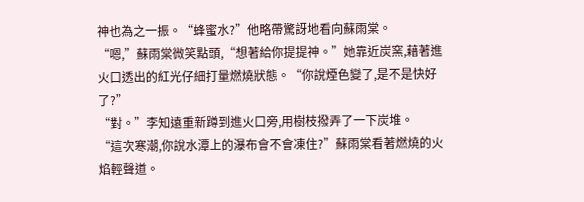神也為之一振。“蜂蜜水?”他略帶驚訝地看向蘇雨棠。
“嗯,”蘇雨棠微笑點頭,“想著給你提提神。”她靠近炭窯,藉著進火口透出的紅光仔細打量燃燒狀態。“你說煙色變了,是不是快好了?”
“對。”李知遠重新蹲到進火口旁,用樹枝撥弄了一下炭堆。
“這次寒潮,你說水潭上的瀑布會不會凍住?”蘇雨棠看著燃燒的火焰輕聲道。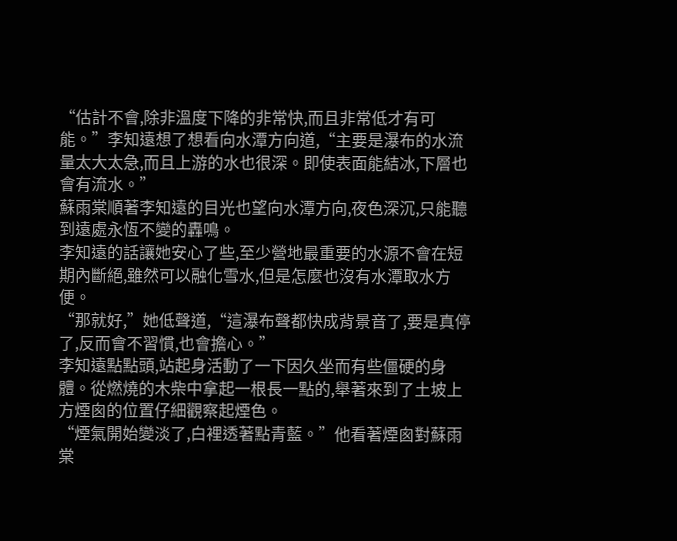“估計不會,除非溫度下降的非常快,而且非常低才有可能。”李知遠想了想看向水潭方向道,“主要是瀑布的水流量太大太急,而且上游的水也很深。即使表面能結冰,下層也會有流水。”
蘇雨棠順著李知遠的目光也望向水潭方向,夜色深沉,只能聽到遠處永恆不變的轟鳴。
李知遠的話讓她安心了些,至少營地最重要的水源不會在短期內斷絕,雖然可以融化雪水,但是怎麼也沒有水潭取水方便。
“那就好,”她低聲道,“這瀑布聲都快成背景音了,要是真停了,反而會不習慣,也會擔心。”
李知遠點點頭,站起身活動了一下因久坐而有些僵硬的身體。從燃燒的木柴中拿起一根長一點的,舉著來到了土坡上方煙囪的位置仔細觀察起煙色。
“煙氣開始變淡了,白裡透著點青藍。”他看著煙囪對蘇雨棠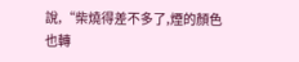說,“柴燒得差不多了,煙的顏色也轉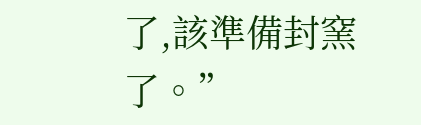了,該準備封窯了。”